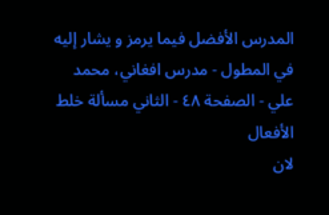المدرس الأفضل فيما يرمز و يشار إليه في المطول - مدرس افغاني، محمد علي - الصفحة ٤٨ - الثاني مسألة خلط الأفعال
لان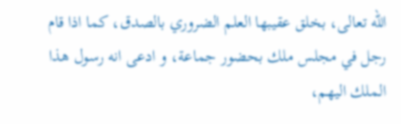اللّه تعالى، بخلق عقيبها العلم الضروري بالصدق، كما اذا قام رجل في مجلس ملك بحضور جماعة، و ادعى انه رسول هذا الملك اليهم،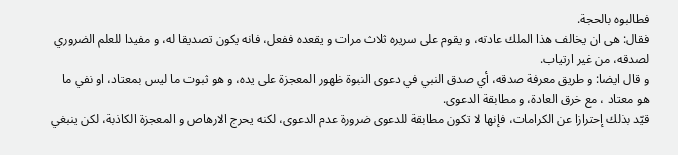فطالبوه بالحجة.
فقال: هى ان يخالف هذا الملك عادته، و يقوم على سريره ثلاث مرات و يقعده ففعل، فانه يكون تصديقا له، و مفيدا للعلم الضروري لصدقه، من غير ارتياب.
و قال ايضا: و طريق معرفة صدقه، أي صدق النبي في دعوى النبوة ظهور المعجزة على يده، و هو ثبوت ما ليس بمعتاد، او نفي ما هو معتاد ، مع خرق العادة، و مطابقة الدعوى.
قيّد بذلك إحترازا عن الكرامات، فإنها لا تكون مطابقة للدعوى ضرورة عدم الدعوى، لكنه يحرج الارهاص و المعجزة الكاذبة، لكن ينبغي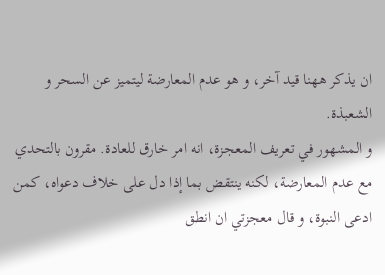ان يذكر ههنا قيد آخر، و هو عدم المعارضة ليتميز عن السحر و الشعبذة.
و المشهور في تعريف المعجزة، انه امر خارق للعادة. مقرون بالتحدي مع عدم المعارضة، لكنه ينتقض بما إذا دل على خلاف دعواه، كمن ادعى النبوة، و قال معجزتي ان انطق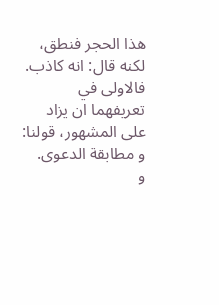هذا الحجر فنطق، لكنه قال: انه كاذب.
فالاولى في تعريفهما ان يزاد على المشهور، قولنا: و مطابقة الدعوى.
و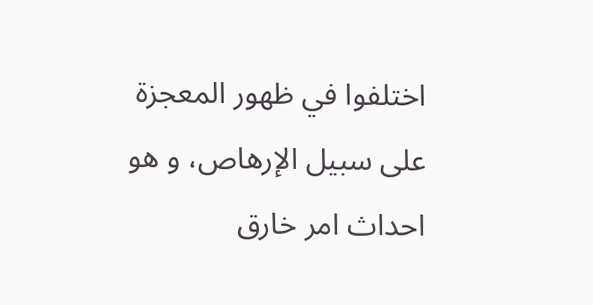اختلفوا في ظهور المعجزة على سبيل الإرهاص، و هو احداث امر خارق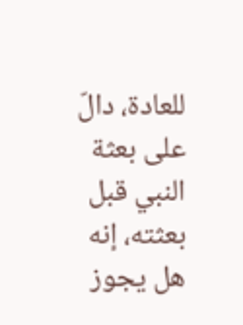للعادة، دالّ على بعثة النبي قبل بعثته، إنه هل يجوز